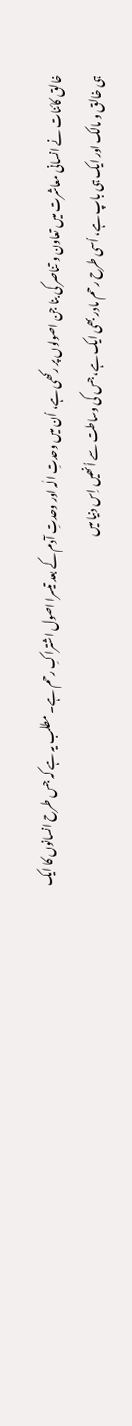خالق کائنات نے انسانی معاشرت میں تعاون و تناصر کی بنا جن اصولوں پر رکھی ہے، اُن میں وحدتِ الٰہ اور وحدتِ آدم کے بعد تیسرا اصول اشتراکِ رحم ہے۔ مطلب یہ ہے کہ جس طرح انسانوں کا ایک ہی خالق و مالک اور ایک ہی باپ ہے، اُسی طرح رحم مادر بھی ایک ہے، جس کی وساطت سے اُنھیں اِس دنیا میں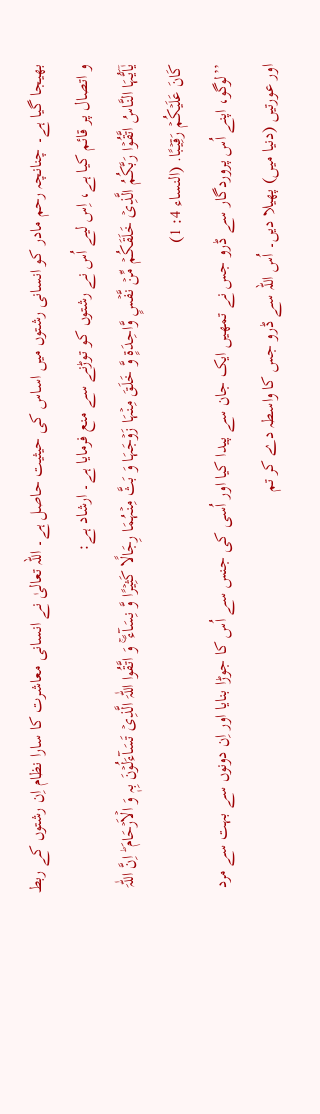بھیجا گیا ہے۔ چنانچہ رحم مادر کو انسانی رشتوں میں اساس کی حیثیت حاصل ہے۔ اللہ تعالیٰ نے انسانی معاشرت کا سارا نظام اِن رشتوں کے ربط و اتصال پر قائم کیا ہے، اِس لیے اُس نے رشتوں کو توڑنے سے منع فرمایا ہے۔ ارشاد ہے:
یٰۤاَیُّہَا النَّاسُ اتَّقُوۡا رَبَّکُمُ الَّذِیۡ خَلَقَکُمۡ مِّنۡ نَّفۡسٍ وَّاحِدَۃٍ وَّ خَلَقَ مِنۡہَا زَوۡجَہَا وَ بَثَّ مِنۡہُمَا رِجَالًا کَثِیۡرًا وَّ نِسَآءً ۚ وَ اتَّقُوا اللّٰہَ الَّذِیۡ تَسَآءَلُوۡنَ بِہٖ وَ الۡاَرۡحَامَ ؕ اِنَّ اللّٰہَ کَانَ عَلَیۡکُمۡ رَقِیۡبًا. (النساء 4: 1)
’’لوگو، اپنے اُس پروردگار سے ڈرو جس نے تمھیں ایک جان سے پیدا کیا اور اُسی کی جنس سے اُس کا جوڑا بنایا اور اِن دونوں سے بہت سے مرد اور عورتیں (دنیا میں) پھیلا دیں۔ اُس اللہ سے ڈرو جس کا واسطہ دے کر تم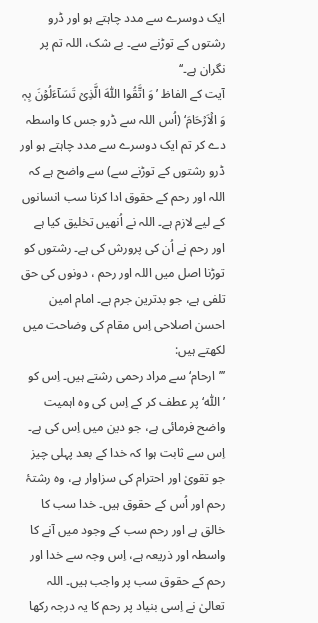ایک دوسرے سے مدد چاہتے ہو اور ڈرو رشتوں کے توڑنے سے۔ بے شک، اللہ تم پر نگران ہے۔‘‘
آیت کے الفاظ ’وَ اتَّقُوا اللّٰہَ الَّذِیۡ تَسَآءَلُوۡنَ بِہٖ وَ الۡاَرۡحَامَ‘ (اُس اللہ سے ڈرو جس کا واسطہ دے کر تم ایک دوسرے سے مدد چاہتے ہو اور ڈرو رشتوں کے توڑنے سے) سے واضح ہے کہ اللہ اور رحم کے حقوق ادا کرنا سب انسانوں کے لیے لازم ہے۔ اللہ نے اُنھیں تخلیق کیا ہے اور رحم نے اُن کی پرورش کی ہے۔ رشتوں کو توڑنا اصل میں اللہ اور رحم ، دونوں کی حق تلفی ہے، جو بدترین جرم ہے۔ امام امین احسن اصلاحی اِس مقام کی وضاحت میں لکھتے ہیں:
’’’ارحام‘ سے مراد رحمی رشتے ہیں۔ اِس کو ’اللّٰہ‘ پر عطف کر کے اِس کی وہ اہمیت واضح فرمائی ہے، جو دین میں اِس کی ہے۔ اِس سے ثابت ہوا کہ خدا کے بعد پہلی چیز جو تقویٰ اور احترام کی سزاوار ہے، وہ رشتۂ رحم اور اُس کے حقوق ہیں۔ خدا سب کا خالق ہے اور رحم سب کے وجود میں آنے کا واسطہ اور ذریعہ ہے، اِس وجہ سے خدا اور رحم کے حقوق سب پر واجب ہیں۔ اللہ تعالیٰ نے اِسی بنیاد پر رحم کا یہ درجہ رکھا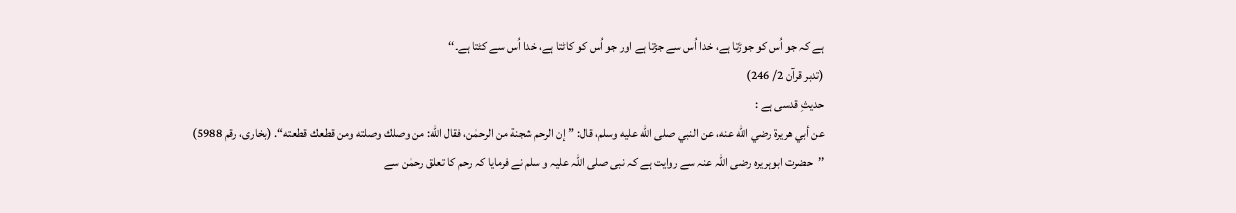ہے کہ جو اُس کو جوڑتا ہے، خدا اُس سے جڑتا ہے اور جو اُس کو کاٹتا ہے، خدا اُس سے کٹتا ہے۔‘‘
(تدبر قرآن 2/ 246)
حدیثِ قدسی ہے :
عن أبي هريرة رضي اللّٰه عنه، عن النبي صلى اللّٰه عليه وسلم، قال: ”إن الرحم شجنة من الرحمٰن، فقال اللّٰه: من وصلك وصلته ومن قطعك قطعته“. (بخاری، رقم 5988)
’’حضرت ابوہریرہ رضی اللہ عنہ سے روایت ہے کہ نبی صلی اللہ علیہ و سلم نے فرمایا کہ رحم کا تعلق رحمٰن سے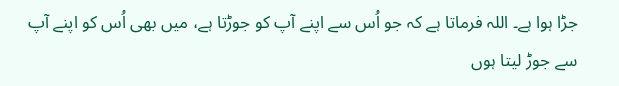جڑا ہوا ہے۔ اللہ فرماتا ہے کہ جو اُس سے اپنے آپ کو جوڑتا ہے، میں بھی اُس کو اپنے آپ سے جوڑ لیتا ہوں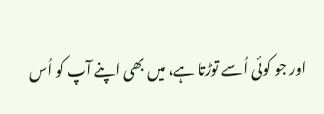اور جو کوئی اُسے توڑتا ہے، میں بھی اپنے آپ کو اُس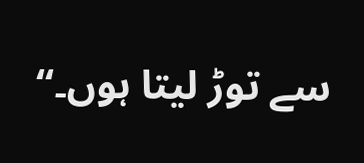سے توڑ لیتا ہوں۔‘‘